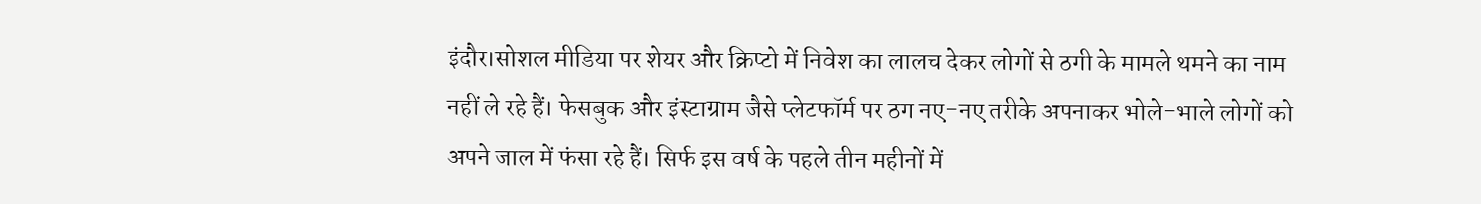इंदौर।सोशल मीडिया पर शेयर और क्रिप्टो में निवेश का लालच देकर लोगों से ठगी के मामले थमने का नाम नहीं ले रहे हैं। फेसबुक और इंस्टाग्राम जैसे प्लेटफॉर्म पर ठग नए-नए तरीके अपनाकर भोले-भाले लोगों को अपने जाल में फंसा रहे हैं। सिर्फ इस वर्ष के पहले तीन महीनों में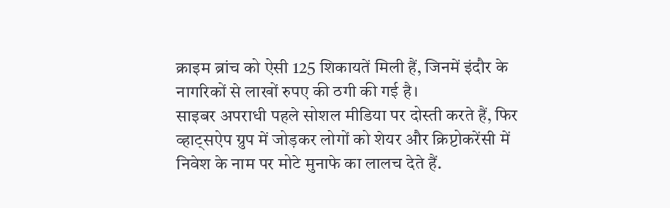क्राइम ब्रांच को ऐसी 125 शिकायतें मिली हैं, जिनमें इंदौर के नागरिकों से लाखों रुपए की ठगी की गई है।
साइबर अपराधी पहले सोशल मीडिया पर दोस्ती करते हैं, फिर व्हाट्सऐप ग्रुप में जोड़कर लोगों को शेयर और क्रिप्टोकरेंसी में निवेश के नाम पर मोटे मुनाफे का लालच देते हैं.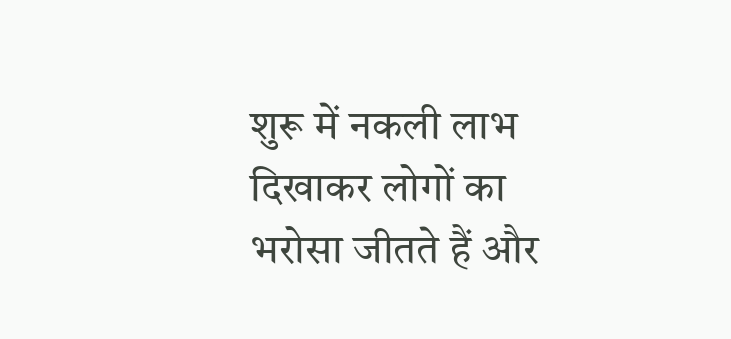शुरू में नकली लाभ दिखाकर लोगों का भरोसा जीतते हैं और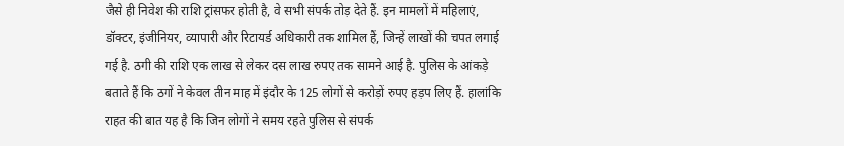जैसे ही निवेश की राशि ट्रांसफर होती है, वे सभी संपर्क तोड़ देते हैं. इन मामलों में महिलाएं, डॉक्टर, इंजीनियर, व्यापारी और रिटायर्ड अधिकारी तक शामिल हैं, जिन्हें लाखों की चपत लगाई गई है. ठगी की राशि एक लाख से लेकर दस लाख रुपए तक सामने आई है. पुलिस के आंकड़े बताते हैं कि ठगों ने केवल तीन माह में इंदौर के 125 लोगों से करोड़ों रुपए हड़प लिए हैं. हालांकि राहत की बात यह है कि जिन लोगों ने समय रहते पुलिस से संपर्क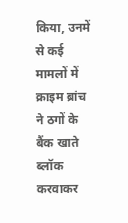किया, उनमें से कई मामलों में क्राइम ब्रांच ने ठगों के बैंक खाते ब्लॉक करवाकर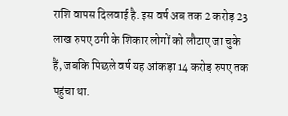राशि वापस दिलवाई है. इस वर्ष अब तक 2 करोड़ 23 लाख रुपए ठगी के शिकार लोगों को लौटाए जा चुके हैं, जबकि पिछले वर्ष यह आंकड़ा 14 करोड़ रुपए तक पहुंचा था.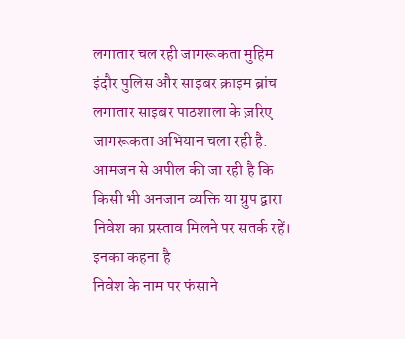लगातार चल रही जागरूकता मुहिम
इंदौर पुलिस और साइबर क्राइम ब्रांच लगातार साइबर पाठशाला के ज़रिए जागरूकता अभियान चला रही है. आमजन से अपील की जा रही है कि किसी भी अनजान व्यक्ति या ग्रुप द्वारा निवेश का प्रस्ताव मिलने पर सतर्क रहें।
इनका कहना है
निवेश के नाम पर फंसाने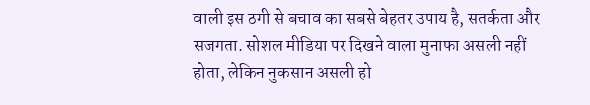वाली इस ठगी से बचाव का सबसे बेहतर उपाय है, सतर्कता और सजगता. सोशल मीडिया पर दिखने वाला मुनाफा असली नहीं होता, लेकिन नुकसान असली हो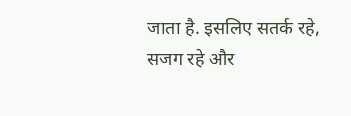जाता है. इसलिए सतर्क रहे, सजग रहे और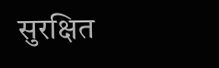सुरक्षित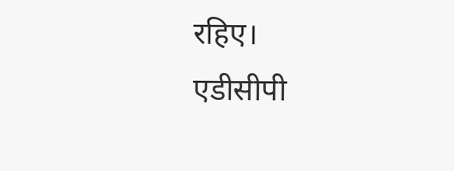रहिए।
एडीसीपी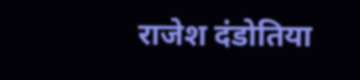राजेश दंडोतिया